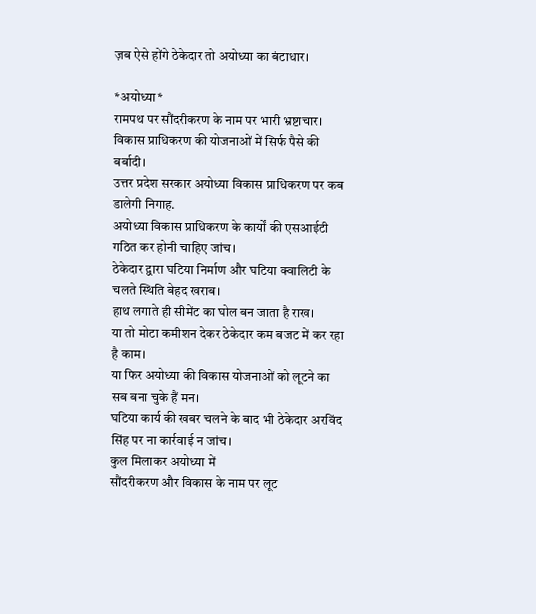ज़ब ऐसे होंगे ठेकेदार तो अयोध्या का बंटाधार।

*अयोध्या*
रामपथ पर सौंदरीकरण के नाम पर भारी भ्रष्टाचार।
विकास प्राधिकरण की योजनाओं में सिर्फ पैसे की बर्बादी।
उत्तर प्रदेश सरकार अयोध्या विकास प्राधिकरण पर कब डालेगी निगाह.
अयोध्या विकास प्राधिकरण के कार्यों की एसआईटी गठित कर होनी चाहिए जांच।
ठेकेदार द्वारा घटिया निर्माण और घटिया क्वालिटी के चलते स्थिति बेहद खराब।
हाथ लगाते ही सीमेंट का घोल बन जाता है राख।
या तो मोटा कमीशन देकर ठेकेदार कम बजट में कर रहा है काम।
या फिर अयोध्या की विकास योजनाओं को लूटने का सब बना चुके हैं मन।
घटिया कार्य की खबर चलने के बाद भी ठेकेदार अरविंद सिंह पर ना कार्रवाई न जांच।
कुल मिलाकर अयोध्या में
सौंदरीकरण और विकास के नाम पर लूट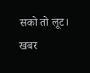सको तो लूट।
खबर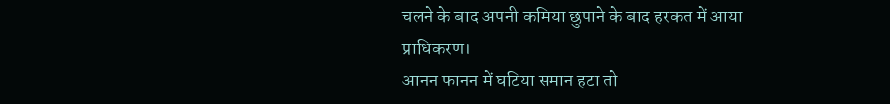चलने के बाद अपनी कमिया छुपाने के बाद हरकत में आया प्राधिकरण।
आनन फानन में घटिया समान हटा तो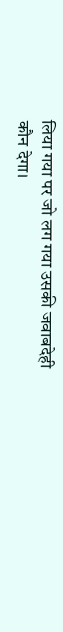लिया गया पर जो लग गया उसकी जवाबदेही कौन देगा।